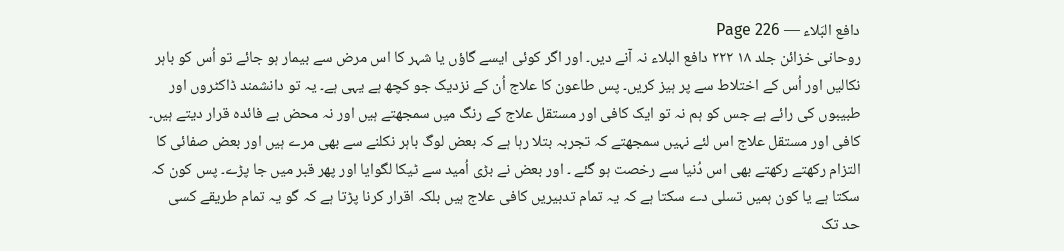دافع البَلاء — Page 226
روحانی خزائن جلد ۱۸ ۲۲۲ دافع البلاء نہ آنے دیں۔ اور اگر کوئی ایسے گاؤں یا شہر کا اس مرض سے بیمار ہو جائے تو اُس کو باہر نکالیں اور اُس کے اختلاط سے پر ہیز کریں۔ پس طاعون کا علاج اُن کے نزدیک جو کچھ ہے یہی ہے۔ یہ تو دانشمند ڈاکٹروں اور طبیبوں کی رائے ہے جس کو ہم نہ تو ایک کافی اور مستقل علاج کے رنگ میں سمجھتے ہیں اور نہ محض بے فائدہ قرار دیتے ہیں۔ کافی اور مستقل علاج اس لئے نہیں سمجھتے کہ تجربہ بتلا رہا ہے کہ بعض لوگ باہر نکلنے سے بھی مرے ہیں اور بعض صفائی کا التزام رکھتے رکھتے بھی اس دُنیا سے رخصت ہو گئے ۔ اور بعض نے بڑی اُمید سے ٹیکا لگوایا اور پھر قبر میں جا پڑے۔ پس کون کہ سکتا ہے یا کون ہمیں تسلی دے سکتا ہے کہ یہ تمام تدبیریں کافی علاج ہیں بلکہ اقرار کرنا پڑتا ہے کہ گو یہ تمام طریقے کسی حد تک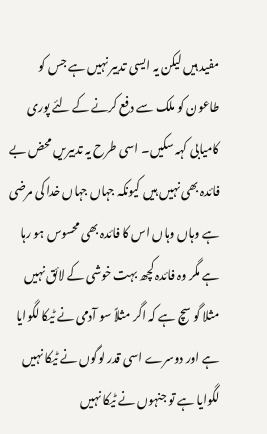مفید ہیں لیکن یہ ایسی تدبیر نہیں ہے جس کو طاعون کو ملک سے دفع کرنے کے لئے پوری کامیابی کہہ سکیں۔ اسی طرح یہ تدبیریں محض بے فائدہ بھی نہیں ہیں کیونکہ جہاں جہاں خدا کی مرضی ہے وہاں وہاں اس کا فائدہ بھی محسوس ہو رہا ہے مگر وہ فائدہ کچھ بہت خوشی کے لائق نہیں مثلا گو سچ ہے کہ اگر مثلاً سو آدمی نے ٹیکا لگوایا ہے اور دوسرے اسی قدر لوگوں نے ٹیکا نہیں لگوایا ہے تو جنہوں نے ٹیکا نہیں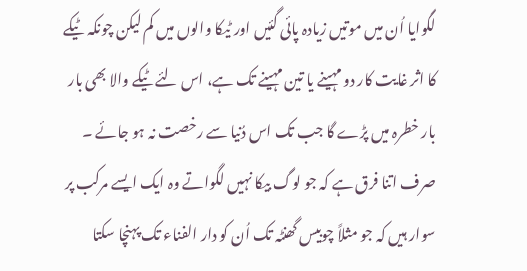لگوایا اُن میں موتیں زیادہ پائی گئیں اور ٹیکا والوں میں کم لیکن چونکہ ٹیکے کا اثر غایت کار دو مہینے یا تین مہینے تک ہے، اس لئے ٹیکے والا بھی بار بار خطرہ میں پڑے گا جب تک اس دُنیا سے رخصت نہ ہو جائے ۔ صرف اتنا فرق ہے کہ جو لوگ بیکا نہیں لگواتے وہ ایک ایسے مرکب پر سوار ہیں کہ جو مثلاً چوبیس گھنٹہ تک اُن کو دار الفناء تک پہنچا سکتا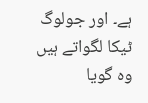ہے۔ اور جولوگ ٹیکا لگواتے ہیں وہ گویا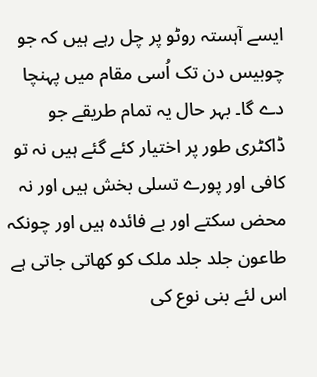ایسے آہستہ روٹو پر چل رہے ہیں کہ جو چوبیس دن تک اُسی مقام میں پہنچا دے گا۔ بہر حال یہ تمام طریقے جو ڈاکٹری طور پر اختیار کئے گئے ہیں نہ تو کافی اور پورے تسلی بخش ہیں اور نہ محض سکتے اور بے فائدہ ہیں اور چونکہ طاعون جلد جلد ملک کو کھاتی جاتی ہے اس لئے بنی نوع کی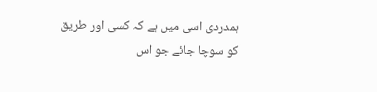ہمدردی اسی میں ہے کہ کسی اور طریق کو سوچا جائے جو اس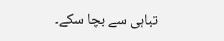تباہی سے بچا سکے۔